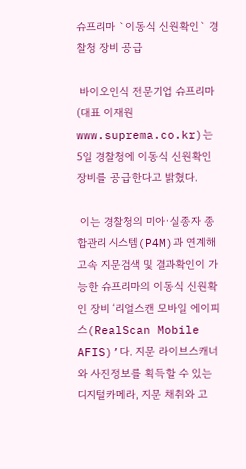슈프리마 `이동식 신원확인` 경찰청 장비 공급

 바이오인식 전문기업 슈프리마(대표 이재원 www.suprema.co.kr)는 5일 경찰청에 이동식 신원확인 장비를 공급한다고 밝혔다.

 이는 경찰청의 미아·실종자 종합관리 시스템(P4M)과 연계해 고속 지문검색 및 결과확인이 가능한 슈프리마의 이동식 신원확인 장비 ‘리얼스캔 모바일 에이피스(RealScan Mobile AFIS)’다. 지문 라이브스캐너와 사진정보를 획득할 수 있는 디지털카메라, 지문 채취와 고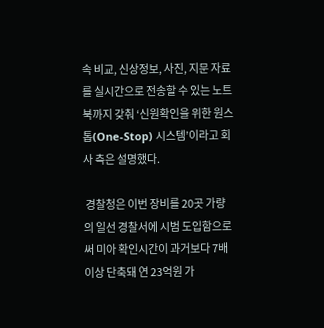속 비교, 신상정보, 사진, 지문 자료를 실시간으로 전송할 수 있는 노트북까지 갖춰 ‘신원확인을 위한 원스톱(One-Stop) 시스템’이라고 회사 측은 설명했다.

 경찰청은 이번 장비를 20곳 가량의 일선 경찰서에 시범 도입함으로써 미아 확인시간이 과거보다 7배 이상 단축돼 연 23억원 가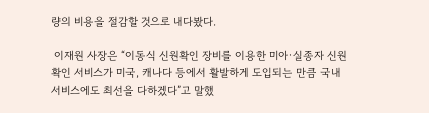량의 비용을 절감할 것으로 내다봤다.

 이재원 사장은 “이동식 신원확인 장비를 이용한 미아·실종자 신원확인 서비스가 미국, 캐나다 등에서 활발하게 도입되는 만큼 국내 서비스에도 최선을 다하겠다”고 말했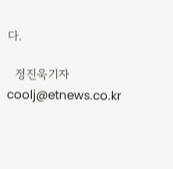다.

  정진욱기자 coolj@etnews.co.kr